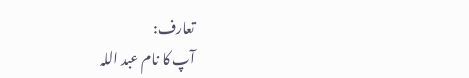تعارف:
آپ کا نام عبد اللہ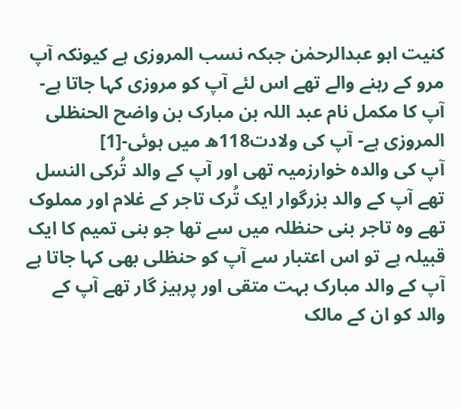کنیت ابو عبدالرحمٰن جبکہ نسب المروزی ہے کیونکہ آپ مرو کے رہنے والے تھے اس لئے آپ کو مروزی کہا جاتا ہے-آپ کا مکمل نام عبد اللہ بن مبارک بن واضح الحنظلی المروزی ہے- آپ کی ولادت118ھ میں ہوئی-[1]
آپ کی والدہ خوارزمیہ تھی اور آپ کے والد تُرکی النسل تھے آپ کے والد بزرگوار ایک تُرک تاجر کے غلام اور مملوک تھے وہ تاجر بنی حنظلہ میں سے تھا جو بنی تمیم کا ایک قبیلہ ہے تو اس اعتبار سے آپ کو حنظلی بھی کہا جاتا ہے آپ کے والد مبارک بہت متقی اور پرہیز گار تھے آپ کے والد کو ان کے مالک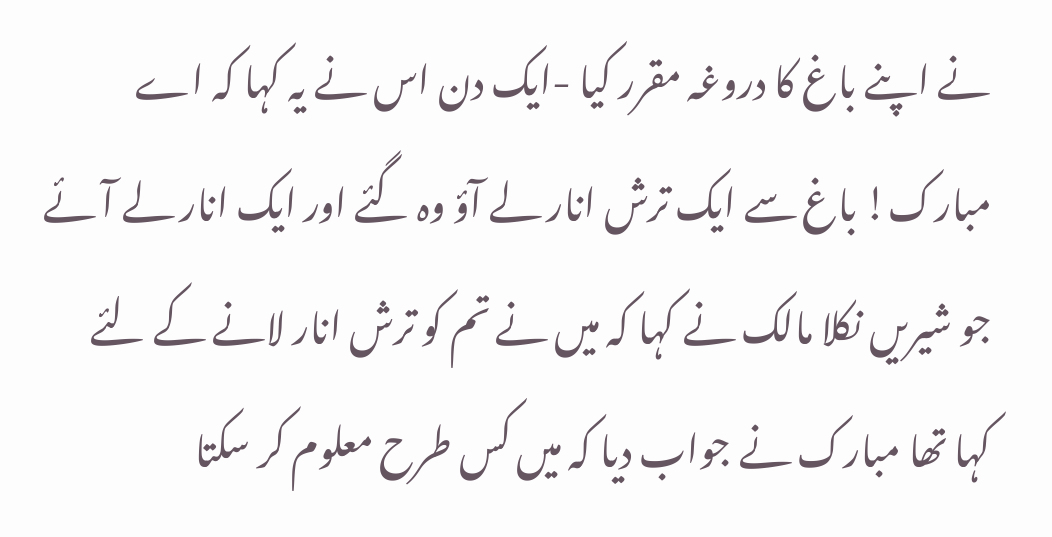نے اپنے باغ کا دروغہ مقرر کیا -ایک دن اس نے یہ کہا کہ اے مبارک! باغ سے ایک ترش انار لے آؤ وہ گئے اور ایک انار لے آئے جو شیریں نکلا مالک نے کہا کہ میں نے تم کو ترش انار لانے کے لئے کہا تھا مبارک نے جواب دیا کہ میں کس طرح معلوم کر سکتا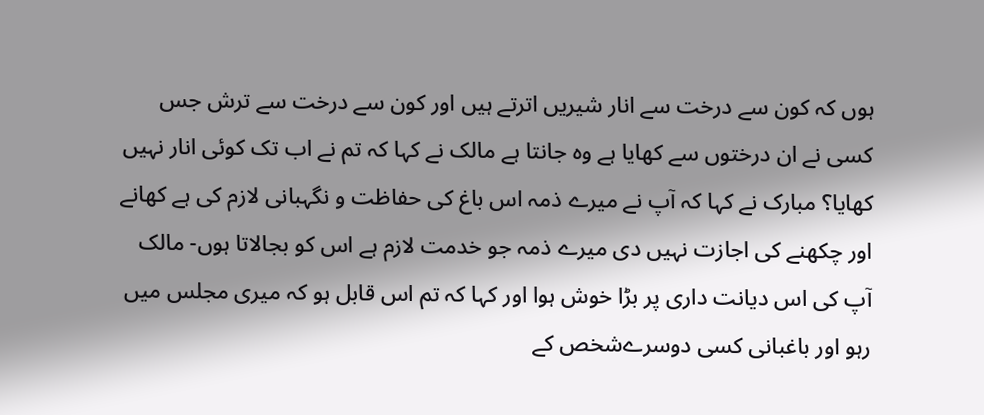ہوں کہ کون سے درخت سے انار شیریں اترتے ہیں اور کون سے درخت سے ترش جس کسی نے ان درختوں سے کھایا ہے وہ جانتا ہے مالک نے کہا کہ تم نے اب تک کوئی انار نہیں کھایا؟ مبارک نے کہا کہ آپ نے میرے ذمہ اس باغ کی حفاظت و نگہبانی لازم کی ہے کھانے اور چکھنے کی اجازت نہیں دی میرے ذمہ جو خدمت لازم ہے اس کو بجالاتا ہوں- مالک آپ کی اس دیانت داری پر بڑا خوش ہوا اور کہا کہ تم اس قابل ہو کہ میری مجلس میں رہو اور باغبانی کسی دوسرےشخص کے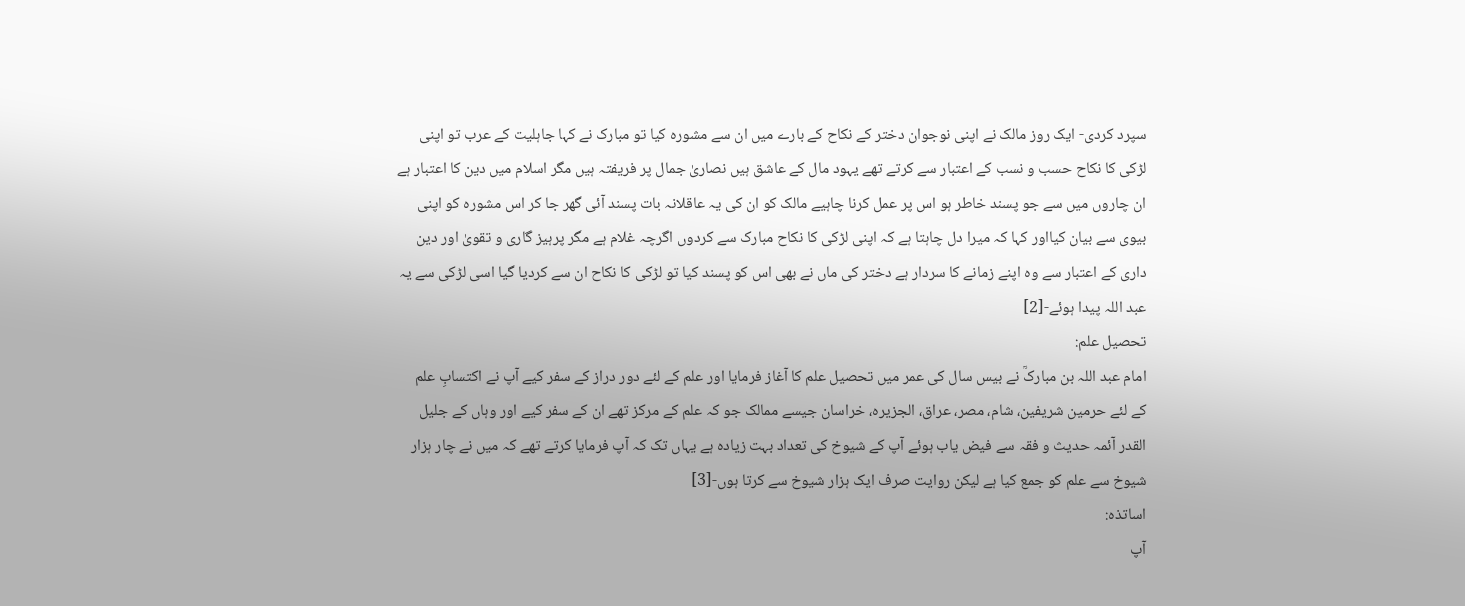سپرد کردی- ایک روز مالک نے اپنی نوجوان دختر کے نکاح کے بارے میں ان سے مشورہ کیا تو مبارک نے کہا جاہلیت کے عرب تو اپنی لڑکی کا نکاح حسب و نسب کے اعتبار سے کرتے تھے یہود مال کے عاشق ہیں نصاریٰ جمال پر فریفتہ ہیں مگر اسلام میں دین کا اعتبار ہے ان چاروں میں سے جو پسند خاطر ہو اس پر عمل کرنا چاہیے مالک کو ان کی یہ عاقلانہ بات پسند آئی گھر جا کر اس مشورہ کو اپنی بیوی سے بیان کیااور کہا کہ میرا دل چاہتا ہے کہ اپنی لڑکی کا نکاح مبارک سے کردوں اگرچہ غلام ہے مگر پرہیز گاری و تقویٰ اور دین داری کے اعتبار سے وہ اپنے زمانے کا سردار ہے دختر کی ماں نے بھی اس کو پسند کیا تو لڑکی کا نکاح ان سے کردیا گیا اسی لڑکی سے یہ عبد اللہ پیدا ہوئے-[2]
تحصیل علم:
امام عبد اللہ بن مبارکؒ نے بیس سال کی عمر میں تحصیل علم کا آغاز فرمایا اور علم کے لئے دور دراز کے سفر کیے آپ نے اکتسابِ علم کے لئے حرمین شریفین، شام، مصر، عراق، الجزیرہ، خراسان جیسے ممالک جو کہ علم کے مرکز تھے ان کے سفر کیے اور وہاں کے جلیل القدر آئمہ حدیث و فقہ سے فیض یاب ہوئے آپ کے شیوخ کی تعداد بہت زیادہ ہے یہاں تک کہ آپ فرمایا کرتے تھے کہ میں نے چار ہزار شیوخ سے علم کو جمع کیا ہے لیکن روایت صرف ایک ہزار شیوخ سے کرتا ہوں-[3]
اساتذہ:
آپ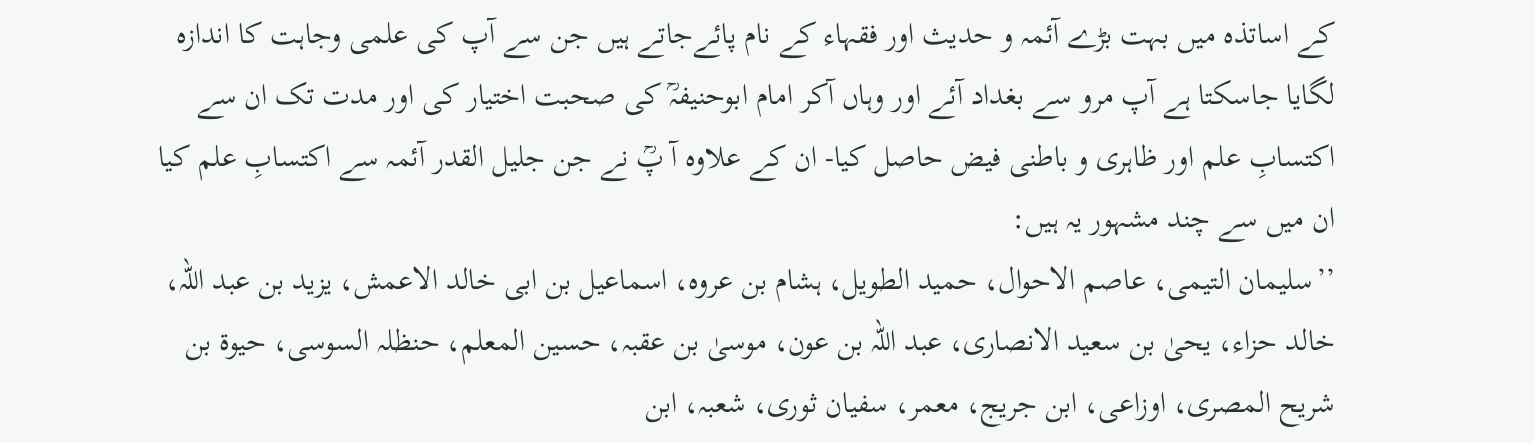کے اساتذہ میں بہت بڑے آئمہ و حدیث اور فقہاء کے نام پائےجاتے ہیں جن سے آپ کی علمی وجاہت کا اندازہ لگایا جاسکتا ہے آپ مرو سے بغداد آئے اور وہاں آکر امام ابوحنیفہؒ کی صحبت اختیار کی اور مدت تک ان سے اکتسابِ علم اور ظاہری و باطنی فیض حاصل کیا- ان کے علاوہ آ پؒ نے جن جلیل القدر آئمہ سے اکتسابِ علم کیا ان میں سے چند مشہور یہ ہیں:
’’سلیمان التیمی، عاصم الاحوال، حمید الطویل، ہشام بن عروہ، اسماعیل بن ابی خالد الاعمش، یزید بن عبد اللہ، خالد حزاء، یحیٰ بن سعید الانصاری، عبد اللہ بن عون، موسیٰ بن عقبہ، حسین المعلم، حنظلہ السوسی، حیوۃ بن شریح المصری، اوزاعی، ابن جریج، معمر، سفیان ثوری، شعبہ، ابن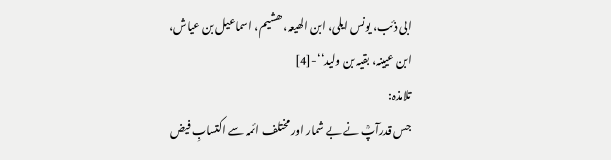ابی ذئب، یونس ایلی، ابن الھیعہ، ھشیم، اسماعیل بن عیاش، ابن عیینہ، بقیہ بن ولید‘‘-[4]
تلامذہ:
جس قدرآپؒ نے بے شمار اور مختلف ائمہ سے اکتسابِ فیض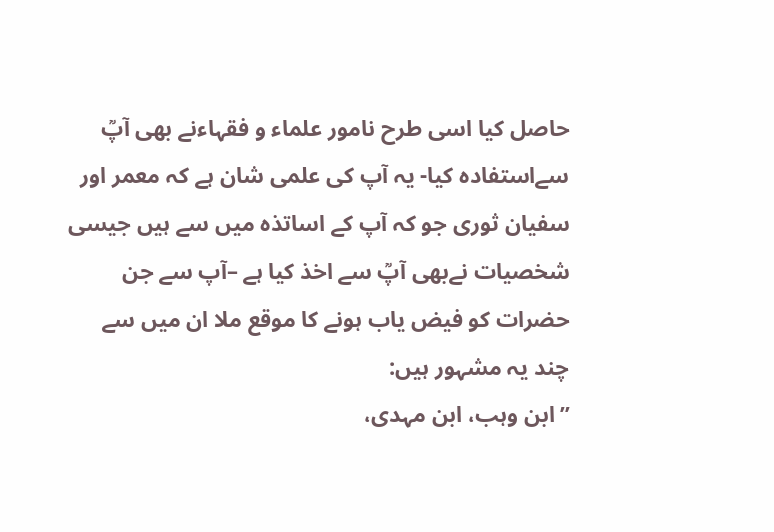حاصل کیا اسی طرح نامور علماء و فقہاءنے بھی آپؒ سےاستفادہ کیا- یہ آپ کی علمی شان ہے کہ معمر اور سفیان ثوری جو کہ آپ کے اساتذہ میں سے ہیں جیسی شخصیات نےبھی آپؒ سے اخذ کیا ہے –آپ سے جن حضرات کو فیض یاب ہونے کا موقع ملا ان میں سے چند یہ مشہور ہیں:
’’ابن وہب، ابن مہدی،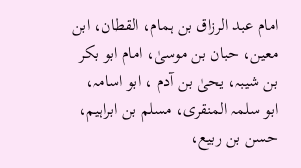امام عبد الرزاق بن ہمام، القطان، ابن معین، حبان بن موسیٰ، امام ابو بکر بن شیبہ، یحیٰ بن آدم ، ابو اسامہ، ابو سلمہ المنقری، مسلم بن ابراہیم، حسن بن ربیع،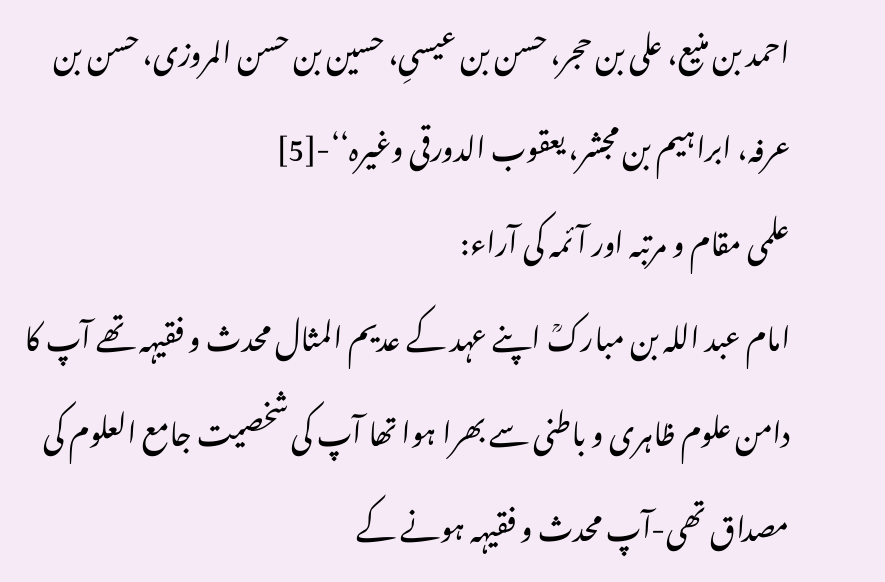احمد بن منیع، علی بن حجر، حسن بن عیسیِ، حسین بن حسن المروزی، حسن بن عرفہ، ابراہیم بن مجشر، یعقوب الدورقی وغیرہ‘‘-[5]
علمی مقام و مرتبہ اور آئمہ کی آراء:
امام عبد اللہ بن مبارکؒ اپنے عہد کے عدیم المثال محدث و فقیہہ تھے آپ کا دامن علوم ظاہری و باطنی سے بھرا ہوا تھا آپ کی شخصیت جامع العلوم کی مصداق تھی-آپ محدث و فقیہہ ہونے کے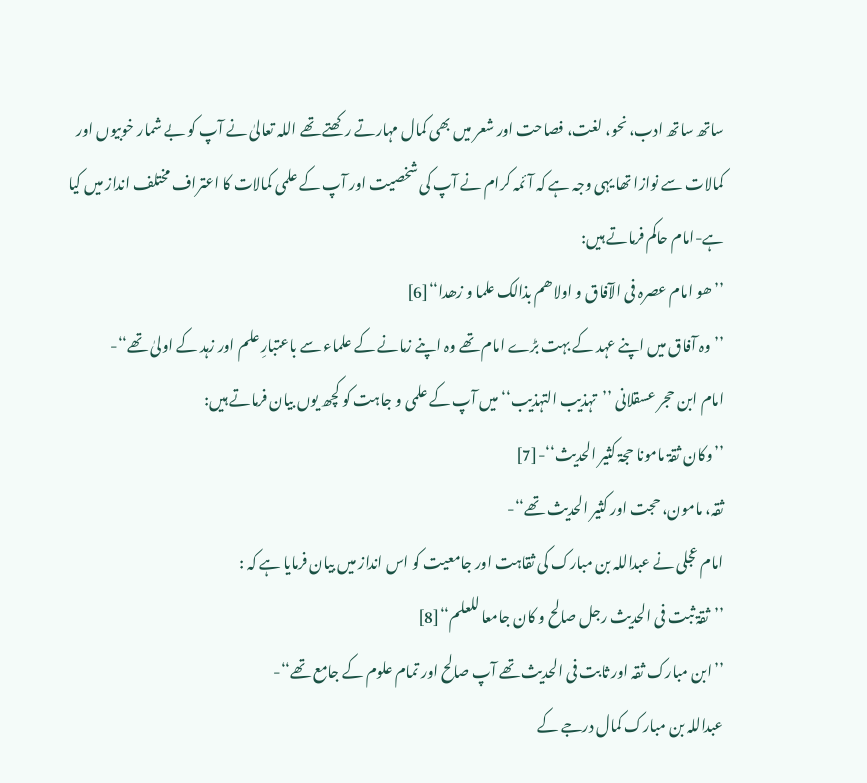ساتھ ساتھ ادب، نحو، لغت، فصاحت اور شعر میں بھی کمال مہارتے رکھتے تھے اللہ تعالیٰ نے آپ کو بے شمار خوبیوں اور کمالات سے نوازا تھا یہی وجہ ہے کہ آئمہ کرام نے آپ کی شخصیت اور آپ کے علمی کمالات کا اعتراف مختلف انداز میں کیا ہے-امام حاکم فرماتے ہیں:
’’ھو امام عصرہ فی الآفاق و اولاھم بذالک علما و زھدا‘‘[6]
’’وہ آفاق میں اپنے عہد کے بہت بڑے امام تھے وہ اپنے زمانے کے علماء سے باعتبارِ علم اور زہد کے اولیٰ تھے‘‘-
امام ابن حجر عسقلانی ’’تہذیب التہذیب‘‘ میں آپ کے علمی و جاہت کو کچھ یوں بیان فرماتے ہیں:
’’وکان ثقۃ مامونا حجۃ کثیر الحدیث‘‘-[7]
ثقہ، مامون، حجت اور کثیر الحدیث تھے‘‘-
امام عجلی نے عبداللہ بن مبارک کی ثقاہت اور جامعیت کو اس انداز میں بیان فرمایا ہے کہ :
’’ثقۃ ثبت فی الحدیث رجل صالح و کان جامعا للعلم‘‘[8]
’’ابن مبارک ثقہ اور ثابت فی الحدیث تھے آپ صالح اور تمام علوم کے جامع تھے‘‘-
عبداللہ بن مبارک کمال درجے کے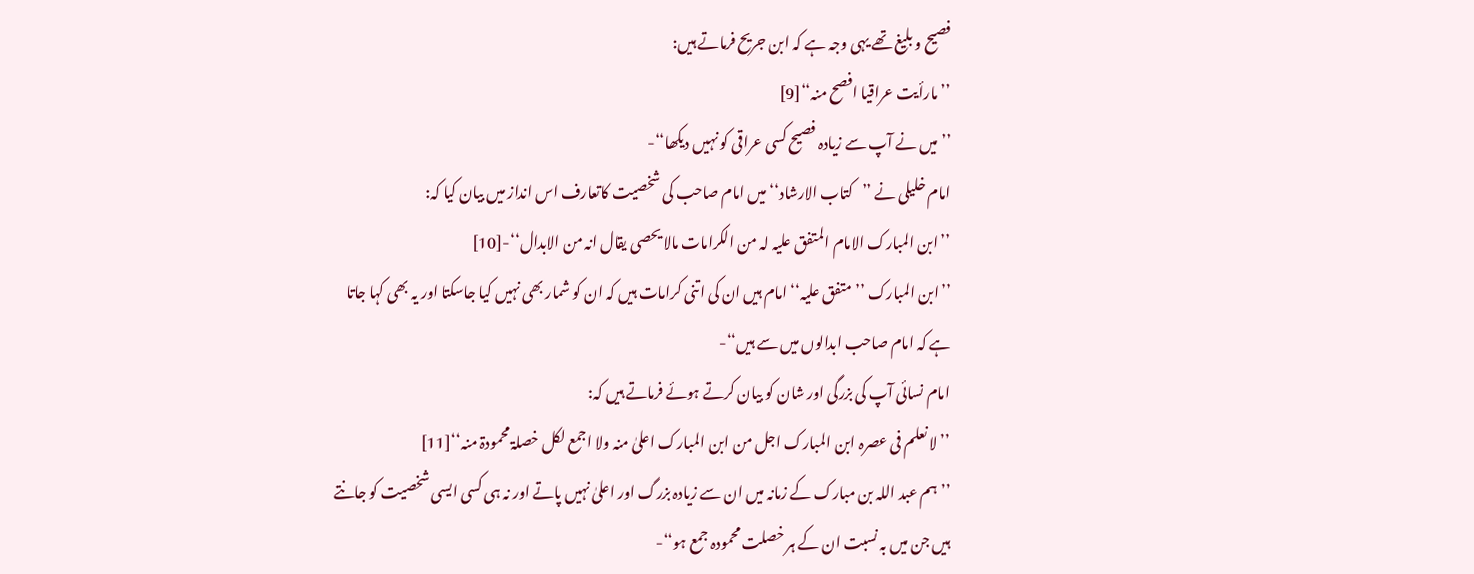فصیح و بلیغ تھے یہی وجہ ہے کہ ابن جریح فرماتے ہیں:
’’مارأیت عراقیا افصح منہ‘‘[9]
’’میں نے آپ سے زیادہ فصیح کسی عراقی کو نہیں دیکھا‘‘-
امام خلیلی نے ’’کتاب الارشاد‘‘ میں امام صاحب کی شخصیت کاتعارف اس انداز میں بیان کیا کہ:
’’ابن المبارک الامام المتفق علیہ لہ من الکرامات مالا یحصی یقال انہ من الابدال‘‘-[10]
’’ابن المبارک ’’متفق علیہ‘‘ امام ہیں ان کی اتنی کرامات ہیں کہ ان کو شمار بھی نہیں کیا جاسکتا اور یہ بھی کہا جاتا ہے کہ امام صاحب ابدالوں میں سے ہیں‘‘-
امام نسائی آپ کی بزرگی اور شان کو بیان کرتے ہوئے فرماتے ہیں کہ:
’’لا نعلم فی عصرہ ابن المبارک اجل من ابن المبارک اعلیٰ منہ ولا اجمع لکل خصلۃ محمودۃ منہ‘‘[11]
’’ہم عبد اللہ بن مبارک کے زمانہ میں ان سے زیادہ بزرگ اور اعلیٰ نہیں پاتے اور نہ ہی کسی ایسی شخصیت کو جانتے ہیں جن میں بہ نسبت ان کے ہر خصلت محمودہ جمع ہو‘‘-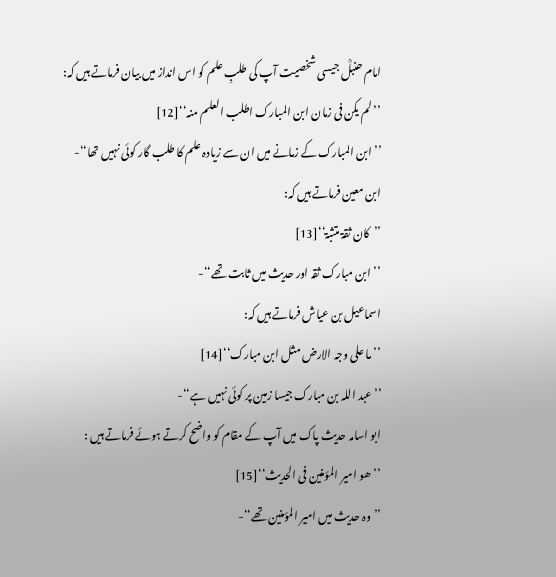امام حنبلؒ جیسی شخصیت آپ کی طلبِ علم کو اس انداز میں بیان فرماتے ہیں کہ:
’’لم یکن فی زمان ابن المبارک اطلب العلم منہ‘‘[12]
’’ابن المبارک کے زمانے میں ان سے زیادہ علم کا طلب گار کوئی نہیں تھا‘‘-
ابن معین فرماتے ہیں کہ:
’’کان ثقۃ متثبۃ‘‘[13]
’’ابن مبارک ثقہ اور حدیث میں ثابت تھے‘‘-
اسماعیل بن عیاش فرماتے ہیں کہ:
’’ما علی وجہ الارض مثل ابن مبارک‘‘[14]
’’عبد اللہ بن مبارک جیسا زمین پر کوئی نہیں ہے‘‘-
ابو اسامہ حدیث پاک میں آپ کے مقام کو واضح کرتے ہوئے فرماتے ہیں :
’’ھو امیر المؤمنین فی الحدیث‘‘[15]
’’وہ حدیث میں امیر المؤمنین تھے‘‘-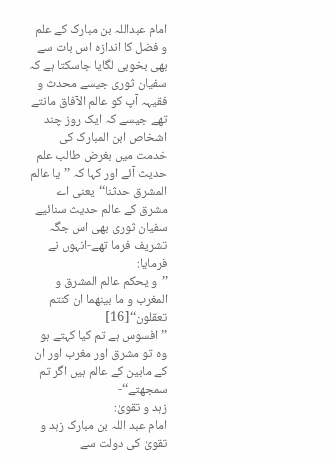امام عبداللہ بن مبارک کے علم و فضل کا اندازہ اس بات سے بھی بخوبی لگایا جاسکتا ہے کہ سفیان ثوری جیسے محدث و فقیہہ آپ کو عالم الآفاق مانتے تھے جیسے کہ ایک روز چند اشخاص ابن المبارک کی خدمت میں بغرض طالب علم حدیث آئے اور کہا کہ ’’یا عالم المشرق حدثنا‘‘یعنی اے مشرق کے عالم حدیث سنائیے سفیان ثوری بھی اس جگہ تشریف فرما تھے-انہوں نے فرمایا:
’’و یحکم عالم المشرق و المغرب و ما بینھما ان کنتم تعقلون‘‘[16]
’’افسوس ہے تم کیا کہتے ہو وہ تو مشرق اور مغرب اور ان کے مابین کے عالم ہیں اگر تم سمجھتے‘‘-
زہد و تقویٰ:
امام عبد اللہ بن مبارک زہد و تقویٰ کی دولت سے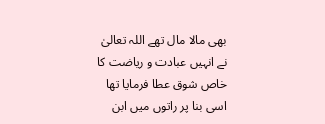بھی مالا مال تھے اللہ تعالیٰ نے انہیں عبادت و ریاضت کا خاص شوق عطا فرمایا تھا اسی بنا پر راتوں میں ابن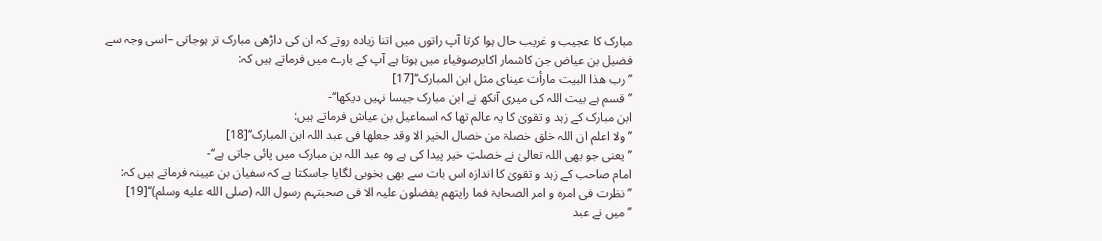مبارک کا عجیب و غریب حال ہوا کرتا آپ راتوں میں اتنا زیادہ روتے کہ ان کی داڑھی مبارک تر ہوجاتی –اسی وجہ سے فضیل بن عیاض جن کاشمار اکابرصوفیاء میں ہوتا ہے آپ کے بارے میں فرماتے ہیں کہ:
’’رب ھذا البیت مارأت عینای مثل ابن المبارک‘‘[17]
’’ قسم ہے بیت اللہ کی میری آنکھ نے ابن مبارک جیسا نہیں دیکھا‘‘-
ابن مبارک کے زہد و تقویٰ کا یہ عالم تھا کہ اسماعیل بن عیاش فرماتے ہیں:
’’ولا اعلم ان اللہ خلق خصلۃ من خصال الخیر الا وقد جعلھا فی عبد اللہ ابن المبارک‘‘[18]
’’یعنی جو بھی اللہ تعالیٰ نے خصلتِ خیر پیدا کی ہے وہ عبد اللہ بن مبارک میں پائی جاتی ہے‘‘-
امام صاحب کے زہد و تقویٰ کا اندازہ اس بات سے بھی بخوبی لگایا جاسکتا ہے کہ سفیان بن عیینہ فرماتے ہیں کہ:
’’نظرت فی امرہ و امر الصحابۃ فما رایتھم یفضلون علیہ الا فی صحبتہم رسول اللہ (صلى الله عليه وسلم)‘‘[19]
’’میں نے عبد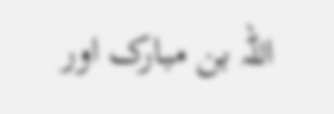اللہ بن مبارک اور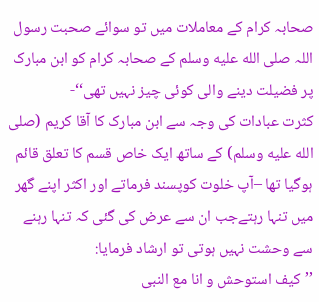صحابہ کرام کے معاملات میں تو سوائے صحبت رسول اللہ صلى الله عليه وسلم کے صحابہ کرام کو ابن مبارک پر فضیلت دینے والی کوئی چیز نہیں تھی‘‘-
کثرت عبادات کی وجہ سے ابن مبارک کا آقا کریم (صلى الله عليه وسلم) کے ساتھ ایک خاص قسم کا تعلق قائم ہوگیا تھا –آپ خلوت کوپسند فرماتے اور اکثر اپنے گھر میں تنہا رہتےجب ان سے عرض کی گئی کہ تنہا رہنے سے وحشت نہیں ہوتی تو ارشاد فرمایا:
’’کیف استوحش و انا مع النبی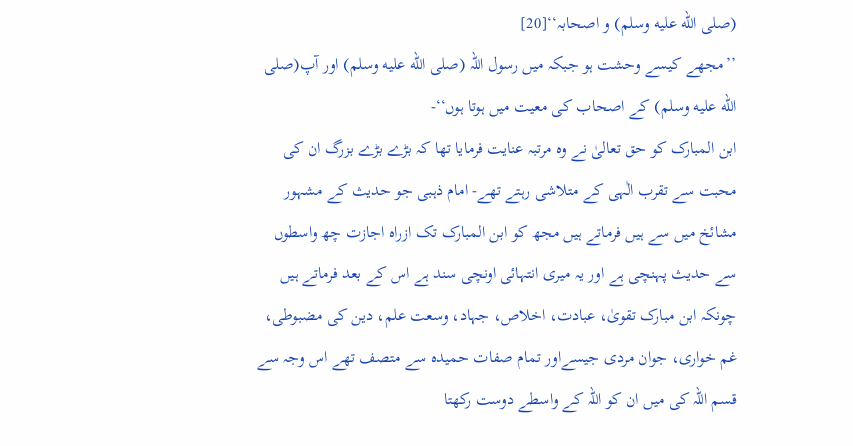(صلى الله عليه وسلم) و اصحابہ‘‘[20]
’’مجھے کیسے وحشت ہو جبکہ میں رسول اللہ (صلى الله عليه وسلم) اور آپ(صلى الله عليه وسلم) کے اصحاب کی معیت میں ہوتا ہوں‘‘-
ابن المبارک کو حق تعالیٰ نے وہ مرتبہ عنایت فرمایا تھا کہ بڑے بڑے بزرگ ان کی محبت سے تقرب الٰہی کے متلاشی رہتے تھے- امام ذہبی جو حدیث کے مشہور مشائخ میں سے ہیں فرماتے ہیں مجھ کو ابن المبارک تک ازراہ اجازت چھ واسطوں سے حدیث پہنچی ہے اور یہ میری انتہائی اونچی سند ہے اس کے بعد فرماتے ہیں چونکہ ابن مبارک تقویٰ، عبادت، اخلاص، جہاد، وسعت علم، دین کی مضبوطی، غم خواری، جوان مردی جیسےاور تمام صفات حمیدہ سے متصف تھے اس وجہ سے قسم اللہ کی میں ان کو اللہ کے واسطے دوست رکھتا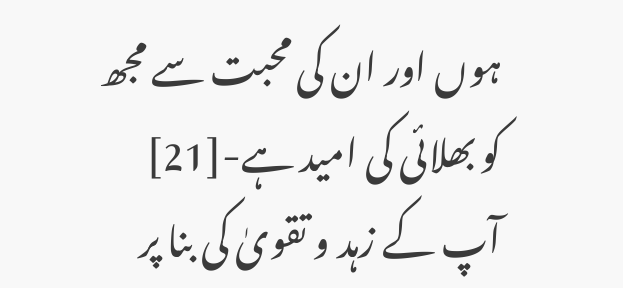ہوں اور ان کی محبت سے مجھ کو بھلائی کی امید ہے-[21]
آپ کے زہد و تقویٰ کی بنا پر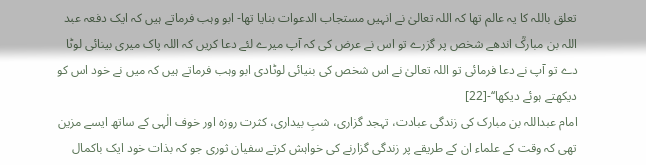تعلق باللہ کا یہ عالم تھا کہ اللہ تعالیٰ نے انہیں مستجاب الدعوات بنایا تھا- ابو وہب فرماتے ہیں کہ ایک دفعہ عبد اللہ بن مبارکؒ اندھے شخص پر گزرے تو اس نے عرض کی کہ آپ میرے لئے دعا کریں کہ اللہ پاک میری بینائی لوٹا دے تو آپ نے دعا فرمائی تو اللہ تعالیٰ نے اس شخص کی بنیائی لوٹادی ابو وہب فرماتے ہیں کہ میں نے خود اس کو دیکھتے ہوئے دیکھا‘‘-[22]
امام عبداللہ بن مبارک کی زندگی عبادت، تہجد گزاری، شبِ بیداری، کثرت روزہ اور خوف الٰہی کے ساتھ ایسے مزین تھی کہ وقت کے علماء ان کے طریقے پر زندگی گزارنے کی خواہش کرتے سفیان ثوری جو کہ بذات خود ایک باکمال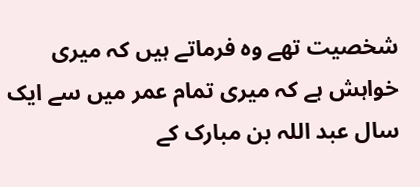شخصیت تھے وہ فرماتے ہیں کہ میری خواہش ہے کہ میری تمام عمر میں سے ایک سال عبد اللہ بن مبارک کے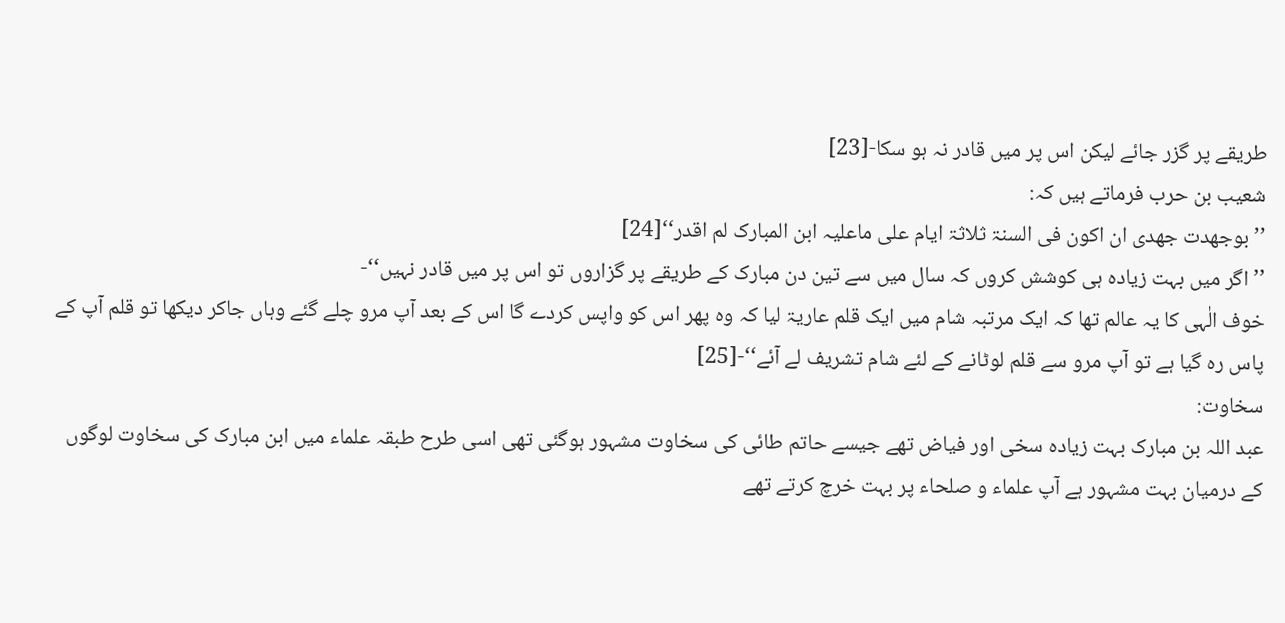طریقے پر گزر جائے لیکن اس پر میں قادر نہ ہو سکا-[23]
شعیب بن حرب فرماتے ہیں کہ:
’’بوجھدت جھدی ان اکون فی السنۃ ثلاثۃ ایام علی ماعلیہ ابن المبارک لم اقدر‘‘[24]
’’اگر میں بہت زیادہ ہی کوشش کروں کہ سال میں سے تین دن مبارک کے طریقے پر گزاروں تو اس پر میں قادر نہیں‘‘-
خوف الٰہی کا یہ عالم تھا کہ ایک مرتبہ شام میں ایک قلم عاریۃ لیا کہ وہ پھر اس کو واپس کردے گا اس کے بعد آپ مرو چلے گئے وہاں جاکر دیکھا تو قلم آپ کے پاس رہ گیا ہے تو آپ مرو سے قلم لوٹانے کے لئے شام تشریف لے آئے‘‘-[25]
سخاوت:
عبد اللہ بن مبارک بہت زیادہ سخی اور فیاض تھے جیسے حاتم طائی کی سخاوت مشہور ہوگئی تھی اسی طرح طبقہ علماء میں ابن مبارک کی سخاوت لوگوں کے درمیان بہت مشہور ہے آپ علماء و صلحاء پر بہت خرچ کرتے تھے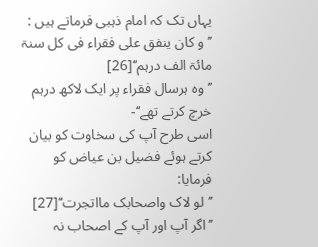یہاں تک کہ امام ذہبی فرماتے ہیں :
’’و کان ینفق علی فقراء فی کل سنۃ مائۃ الف درہم‘‘[26]
’’وہ ہرسال فقراء پر ایک لاکھ درہم خرچ کرتے تھے‘‘-
اسی طرح آپ کی سخاوت کو بیان کرتے ہوئے فضیل بن عیاض کو فرمایا:
’’لو لاک واصحابک مااتجرت‘‘[27]
’’اگر آپ اور آپ کے اصحاب نہ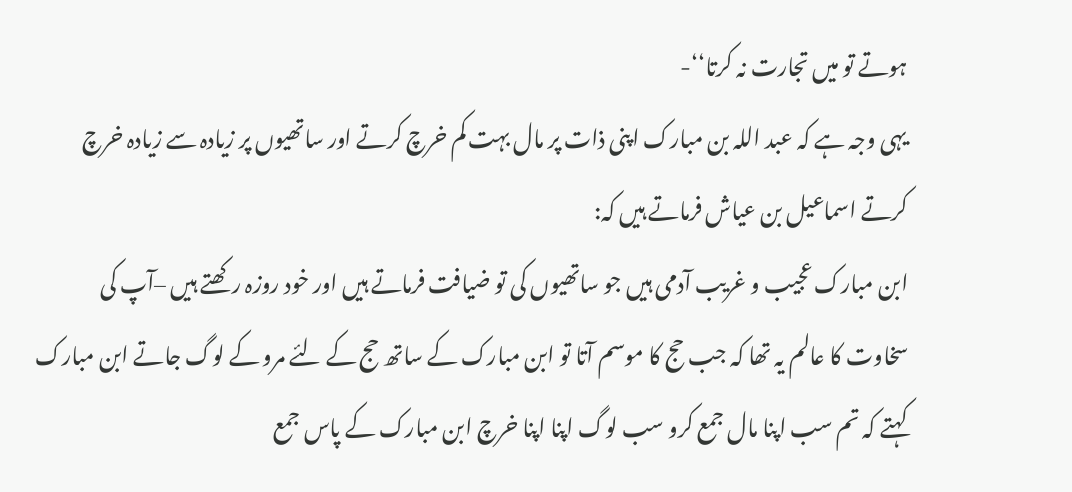ہوتے تو میں تجارت نہ کرتا‘‘-
یہی وجہ ہے کہ عبد اللہ بن مبارک اپنی ذات پر مال بہت کم خرچ کرتے اور ساتھیوں پر زیادہ سے زیادہ خرچ کرتے اسماعیل بن عیاش فرماتے ہیں کہ:
ابن مبارک عجیب و غریب آدمی ہیں جو ساتھیوں کی تو ضیافت فرماتے ہیں اور خود روزہ رکھتے ہیں –آپ کی سخاوت کا عالم یہ تھا کہ جب حج کا موسم آتا تو ابن مبارک کے ساتھ حج کے لئے مرو کے لوگ جاتے ابن مبارک کہتے کہ تم سب اپنا مال جمع کرو سب لوگ اپنا اپنا خرچ ابن مبارک کے پاس جمع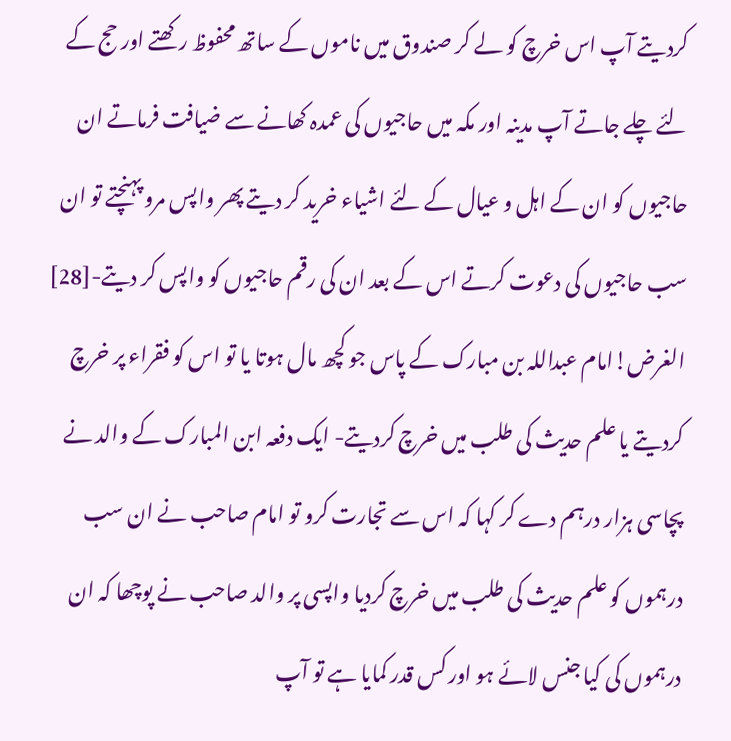کردیتے آپ اس خرچ کو لے کر صندوق میں ناموں کے ساتھ محفوظ رکھتے اور حج کے لئے چلے جاتے آپ مدینہ اور مکہ میں حاجیوں کی عمدہ کھانے سے ضیافت فرماتے ان حاجیوں کو ان کے اہل و عیال کے لئے اشیاء خرید کر دیتے پھر واپس مرو پہنچتے تو ان سب حاجیوں کی دعوت کرتے اس کے بعد ان کی رقم حاجیوں کو واپس کر دیتے-[28]
الغرض!امام عبداللہ بن مبارک کے پاس جو کچھ مال ہوتا یا تو اس کو فقراء پر خرچ کردیتے یا علم حدیث کی طلب میں خرچ کردیتے- ایک دفعہ ابن المبارک کے والد نے پچاسی ہزار درہم دے کر کہا کہ اس سے تجارت کرو تو امام صاحب نے ان سب درہموں کو علم حدیث کی طلب میں خرچ کردیا واپسی پر والد صاحب نے پوچھا کہ ان درہموں کی کیا جنس لائے ہو اور کس قدر کمایا ہے تو آپ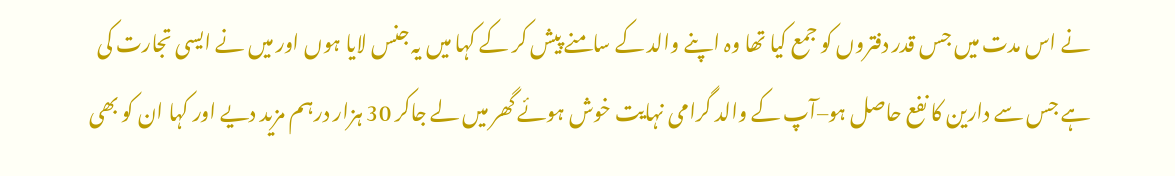نے اس مدت میں جس قدر دفتروں کو جمع کیا تھا وہ اپنے والد کے سامنے پیش کر کے کہا میں یہ جنس لایا ہوں اور میں نے ایسی تجارت کی ہے جس سے دارین کا نفع حاصل ہو–آپ کے والد گرامی نہایت خوش ہوئے گھر میں لے جاکر 30 ہزار درہم مزید دیے اور کہا ان کو بھی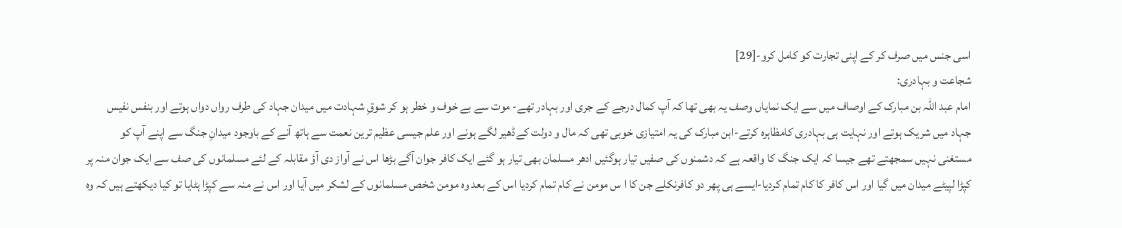اسی جنس میں صرف کر کے اپنی تجارت کو کامل کرو-[29]
شجاعت و بہادری:
امام عبد اللہ بن مبارک کے اوصاف میں سے ایک نمایاں وصف یہ بھی تھا کہ آپ کمال درجے کے جری اور بہادر تھے- موت سے بے خوف و خطر ہو کر شوقِ شہادت میں میدان جہاد کی طرف رواں دواں ہوتے اور بنفس نفیس جہاد میں شریک ہوتے اور نہایت ہی بہادری کامظاہرہ کرتے-ابن مبارک کی یہ امتیازی خوبی تھی کہ مال و دولت کےڈھیر لگے ہونے اور علم جیسی عظیم ترین نعمت سے ہاتھ آنے کے باوجود میدانِ جنگ سے اپنے آپ کو مستغنی نہیں سمجھتے تھے جیسا کہ ایک جنگ کا واقعہ ہے کہ دشمنوں کی صفیں تیار ہوگئیں ادھر مسلمان بھی تیار ہو گئے ایک کافر جوان آگے بڑھا اس نے آواز دی آؤ مقابلہ کے لئے مسلمانوں کی صف سے ایک جوان منہ پر کپڑا لپیٹے میدان میں گیا اور اس کافر کا کام تمام کردیا-ایسے ہی پھر دو کافرنکلے جن کا ا س مومن نے کام تمام کردیا اس کے بعد وہ مومن شخص مسلمانوں کے لشکر میں آیا اور اس نے منہ سے کپڑا ہٹایا تو کیا دیکھتے ہیں کہ وہ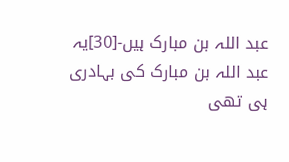عبد اللہ بن مبارک ہیں-[30]یہ عبد اللہ بن مبارک کی بہادری ہی تھی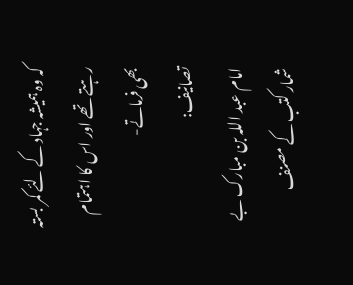کہ وہ ہمیشہ جہاد کے لئے کمر بستہ رہتے تھے اور اس کا اہتمام بھی فرماتے-
تصانیف:
امام عبد اللہ بن مبارک بے شمار کتب کے مصنف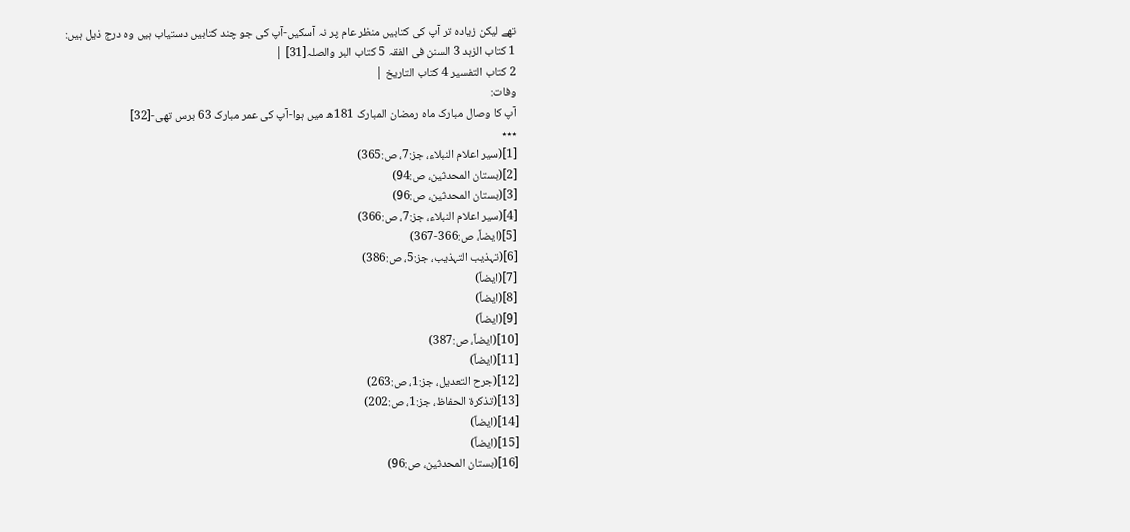تھے لیکن زیادہ تر آپ کی کتابیں منظر عام پر نہ آسکیں-آپ کی جو چند کتابیں دستیاب ہیں وہ درج ذیل ہیں:
1 کتاب الزہد 3 السنن فی الفقہ 5 کتاب البر والصلہ[31] |
2 کتاب التفسیر 4 کتاب التاریخ |
وفات:
آپ کا وصال مبارک ماہ رمضان المبارک 181ھ میں ہوا-آپ کی عمر مبارک 63 برس تھی-[32]
٭٭٭
[1](سیر اعلام النبلاء، جز:7، ص:365)
[2](بستان المحدثین، ص:94)
[3](بستان المحدثین، ص:96)
[4](سیر اعلام النبلاء، جز:7، ص:366)
[5](ایضاً، ص:366-367)
[6](تہذیب التہذیب، جز:5، ص:386)
[7](ایضاً)
[8](ایضاً)
[9](ایضاً)
[10](ایضاً، ص:387)
[11](ایضاً)
[12](جرح التعدیل، جز:1، ص:263)
[13](تذکرۃ الحفاظ، جز:1، ص:202)
[14](ایضاً)
[15](ایضاً)
[16](بستان المحدثین، ص:96)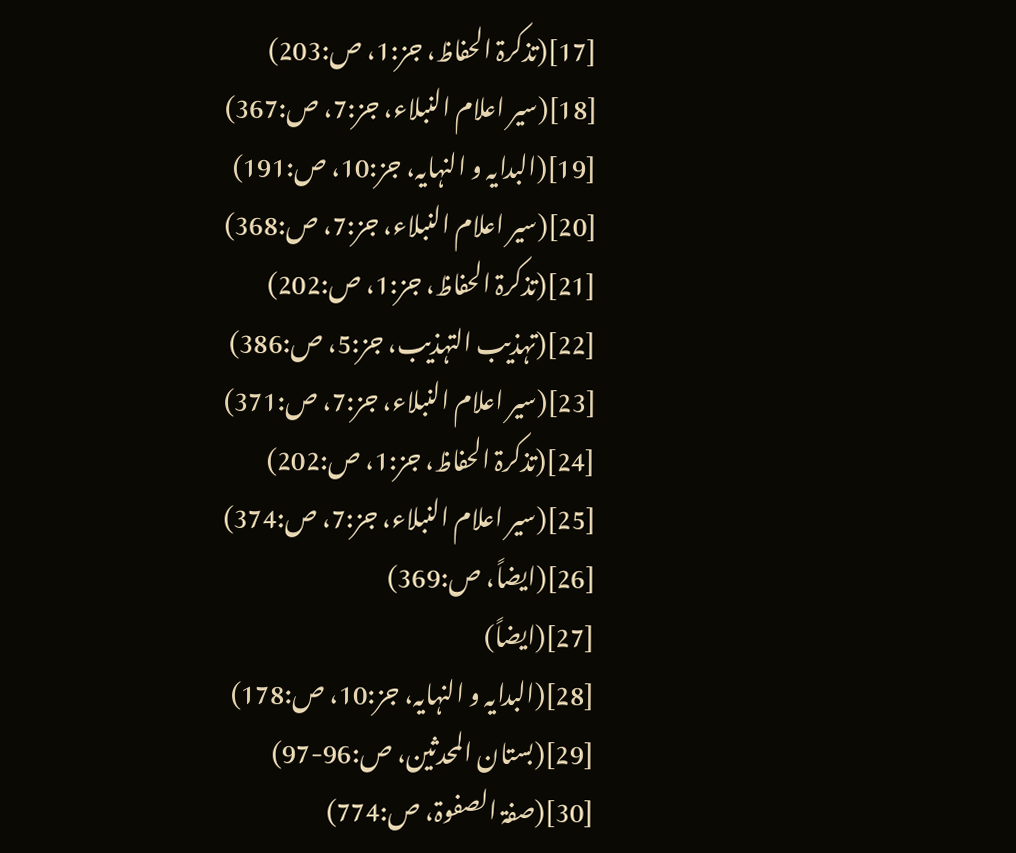[17](تذکرۃ الحفاظ، جز:1، ص:203)
[18](سیر اعلام النبلاء، جز:7، ص:367)
[19](البدایہ و النہایہ، جز:10، ص:191)
[20](سیر اعلام النبلاء، جز:7، ص:368)
[21](تذکرۃ الحفاظ، جز:1، ص:202)
[22](تہذیب التہذیب، جز:5، ص:386)
[23](سیر اعلام النبلاء، جز:7، ص:371)
[24](تذکرۃ الحفاظ، جز:1، ص:202)
[25](سیر اعلام النبلاء، جز:7، ص:374)
[26](ایضاً، ص:369)
[27](ایضاً)
[28](البدایہ و النہایہ، جز:10، ص:178)
[29](بستان المحدثین، ص:96-97)
[30](صفۃ الصفوۃ، ص:774)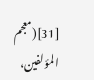[31](معجم المؤلفین،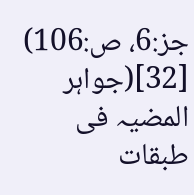جز:6، ص:106)
[32](جواہر المضیہ فی طبقات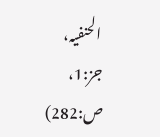الحنفیہ، جز:1، ص:282)